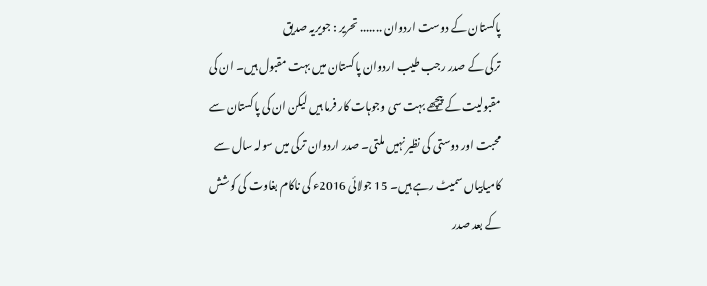پاکستان کے دوست اردوان ....... تحریر : جویریہ صدیق
ترکی کے صدر رجب طیب اردوان پاکستان میں بہت مقبول ہیں۔ ان کی مقبولیت کے پیچھے بہت سی وجوہات کار فرما ہیں لیکن ان کی پاکستان سے محبت اور دوستی کی نظیر نہیں ملتی۔ صدر اردوان ترکی میں سولہ سال سے کامیابیاں سمیٹ رہے ہیں۔ 15 جولائی 2016ء کی ناکام بغاوت کی کوشش کے بعد صدر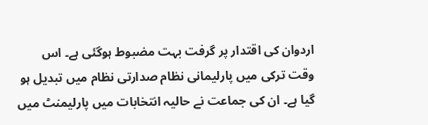اردوان کی اقتدار پر گرفت بہت مضبوط ہوگئی ہے۔ اس وقت ترکی میں پارلیمانی نظام صدارتی نظام میں تبدیل ہو گیا ہے۔ ان کی جماعت نے حالیہ انتخابات میں پارلیمنٹ میں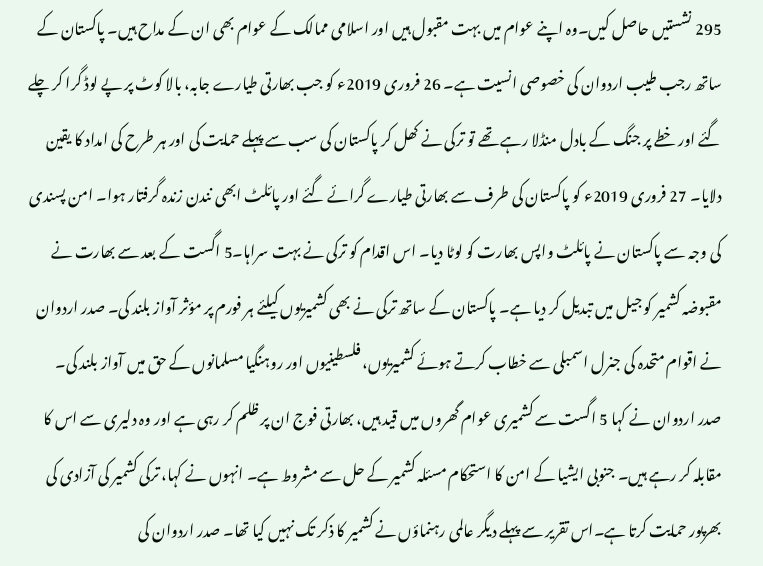295 نشستیں حاصل کیں۔وہ اپنے عوام میں بہت مقبول ہیں اور اسلامی ممالک کے عوام بھی ان کے مداح ہیں۔ پاکستان کے ساتھ رجب طیب اردوان کی خصوصی انسیت ہے۔ 26 فروری 2019ء کو جب بھارتی طیارے جابہ، بالا کوٹ پر پے لوڈ گرا کر چلے گئے اور خطے پر جنگ کے بادل منڈلا رہے تھے تو ترکی نے کھل کر پاکستان کی سب سے پہلے حمایت کی اور ہر طرح کی امداد کا یقین دلایا۔ 27 فروری 2019ء کو پاکستان کی طرف سے بھارتی طیارے گرائے گئے اور پائلٹ ابھی نندن زندہ گرفتار ہوا۔ امن پسندی کی وجہ سے پاکستان نے پائلٹ واپس بھارت کو لوٹا دیا۔ اس اقدام کو ترکی نے بہت سراہا۔5 اگست کے بعد سے بھارت نے مقبوضہ کشمیر کو جیل میں تبدیل کر دیا ہے۔ پاکستان کے ساتھ ترکی نے بھی کشمیریوں کیلئے ہر فورم پر مؤثر آواز بلند کی۔ صدر اردوان نے اقوام متحدہ کی جنرل اسمبلی سے خطاب کرتے ہوئے کشمیریوں، فلسطینیوں اور روہنگیا مسلمانوں کے حق میں آواز بلند کی۔ صدر اردوان نے کہا 5 اگست سے کشمیری عوام گھروں میں قید ہیں، بھارتی فوج ان پر ظلم کر رہی ہے اور وہ دلیری سے اس کا مقابلہ کر رہے ہیں۔ جنوبی ایشیا کے امن کا استحکام مسئلہ کشمیر کے حل سے مشروط ہے۔ انہوں نے کہا، ترکی کشمیر کی آزادی کی بھرپور حمایت کرتا ہے۔اس تقریر سے پہلے دیگر عالمی رہنماؤں نے کشمیر کا ذکر تک نہیں کیا تھا۔ صدر اردوان کی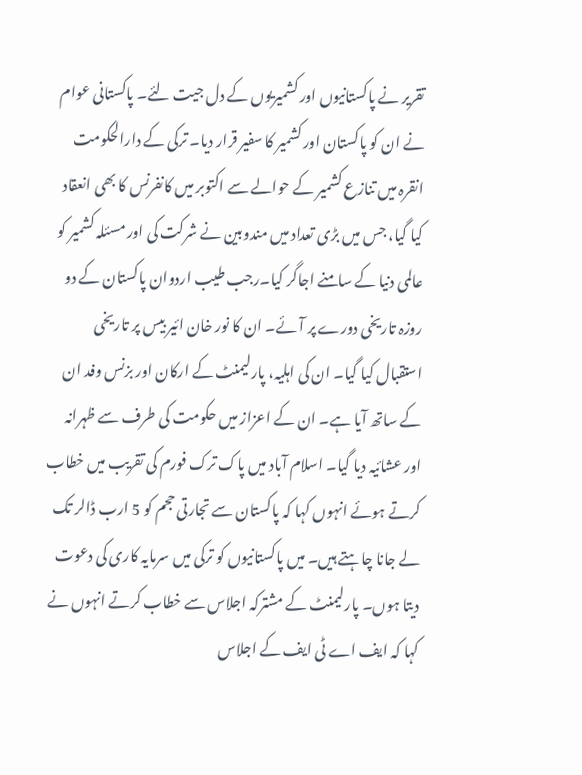تقریر نے پاکستانیوں اور کشمیریوں کے دل جیت لئے۔ پاکستانی عوام نے ان کو پاکستان اور کشمیر کا سفیر قرار دیا۔ ترکی کے دارالحکومت انقرہ میں تنازع کشمیر کے حوالے سے اکتوبر میں کانفرنس کا بھی انعقاد کیا گیا، جس میں بڑی تعداد میں مندوبین نے شرکت کی اور مسئلہ کشمیر کو عالمی دنیا کے سامنے اجاگر کیا۔رجب طیب اردوان پاکستان کے دو روزہ تاریخی دورے پر آئے۔ ان کا نور خان ائیر بیس پر تاریخی استقبال کیا گیا۔ ان کی اہلیہ، پارلیمنٹ کے ارکان اور بزنس وفد ان کے ساتھ آیا ہے۔ ان کے اعزاز میں حکومت کی طرف سے ظہرانہ اور عشائیہ دیا گیا۔ اسلام آباد میں پاک ترک فورم کی تقریب میں خطاب کرتے ہوئے انہوں کہا کہ پاکستان سے تجارتی حجم کو 5 ارب ڈالر تک لے جانا چاہتے ہیں۔ میں پاکستانیوں کو ترکی میں سرمایہ کاری کی دعوت دیتا ہوں۔ پارلیمنٹ کے مشترکہ اجلاس سے خطاب کرتے انہوں نے کہا کہ ایف اے ٹی ایف کے اجلاس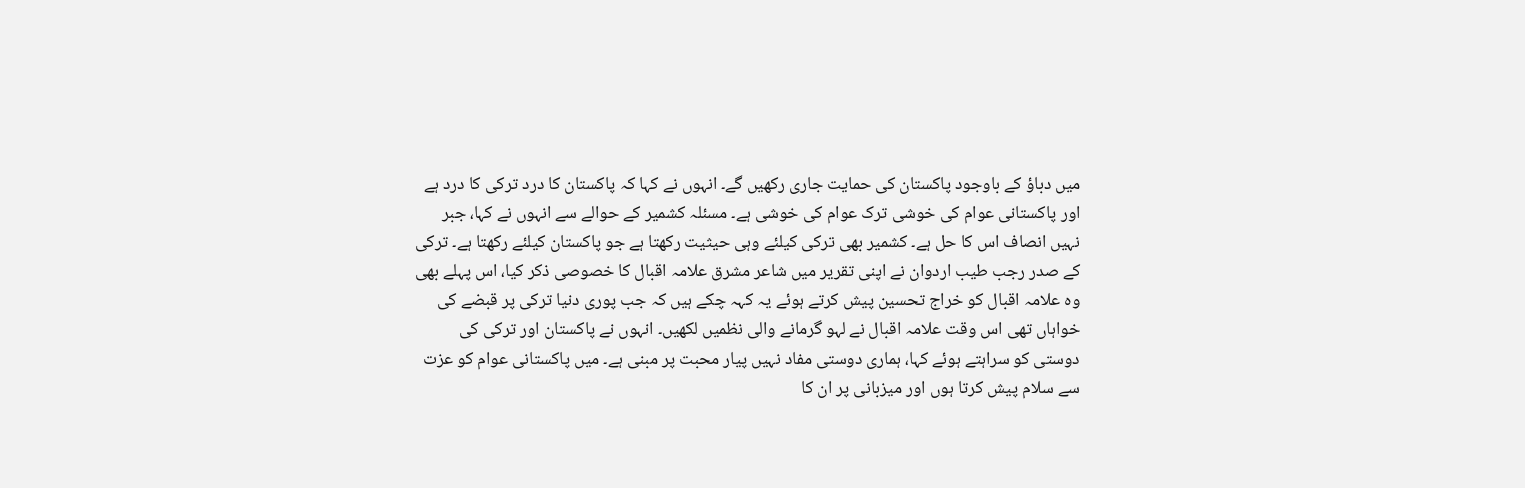میں دباؤ کے باوجود پاکستان کی حمایت جاری رکھیں گے۔ انہوں نے کہا کہ پاکستان کا درد ترکی کا درد ہے اور پاکستانی عوام کی خوشی ترک عوام کی خوشی ہے۔ مسئلہ کشمیر کے حوالے سے انہوں نے کہا، جبر نہیں انصاف اس کا حل ہے۔ کشمیر بھی ترکی کیلئے وہی حیثیت رکھتا ہے جو پاکستان کیلئے رکھتا ہے۔ ترکی کے صدر رجب طیب اردوان نے اپنی تقریر میں شاعر مشرق علامہ اقبال کا خصوصی ذکر کیا، اس پہلے بھی وہ علامہ اقبال کو خراج تحسین پیش کرتے ہوئے یہ کہہ چکے ہیں کہ جب پوری دنیا ترکی پر قبضے کی خواہاں تھی اس وقت علامہ اقبال نے لہو گرمانے والی نظمیں لکھیں۔ انہوں نے پاکستان اور ترکی کی دوستی کو سراہتے ہوئے کہا، ہماری دوستی مفاد نہیں پیار محبت پر مبنی ہے۔ میں پاکستانی عوام کو عزت سے سلام پیش کرتا ہوں اور میزبانی پر ان کا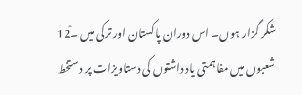شکر گزار ہوں۔ اس دوران پاکستان اور ترکی میں ۔ْ12 شعبوں میں مفاہمتی یاد داشتوں کی دستاویزات پر دستخط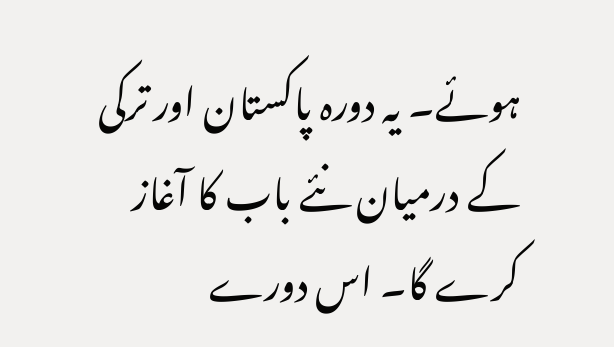ہوئے۔ یہ دورہ پاکستان اور ترکی کے درمیان نئے باب کا آغاز کرے گا۔ اس دورے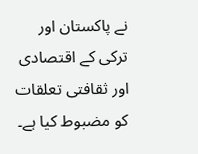نے پاکستان اور ترکی کے اقتصادی اور ثقافتی تعلقات کو مضبوط کیا ہے۔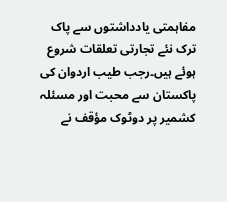مفاہمتی یادداشتوں سے پاک ترک نئے تجارتی تعلقات شروع ہوئے ہیں۔رجب طیب اردوان کی پاکستان سے محبت اور مسئلہ کشمیر پر دوٹوک مؤقف نے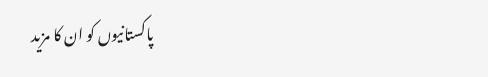پاکستانیوں کو ان کا مزید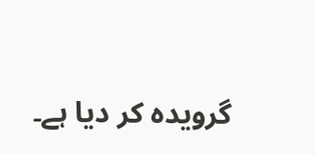گرویدہ کر دیا ہے۔